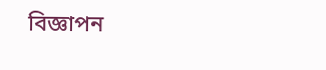বিজ্ঞাপন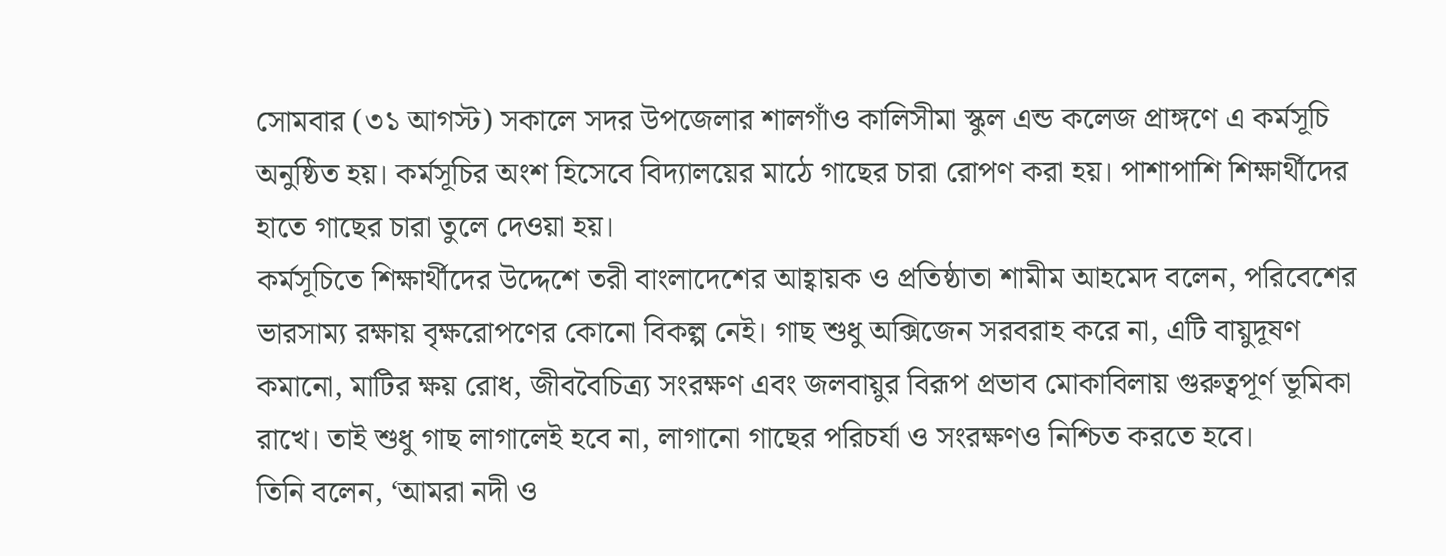সোমবার (৩১ আগস্ট) সকালে সদর উপজেলার শালগাঁও কালিসীমা স্কুল এন্ড কলেজ প্রাঙ্গণে এ কর্মসূচি অনুষ্ঠিত হয়। কর্মসূচির অংশ হিসেবে বিদ্যালয়ের মাঠে গাছের চারা রোপণ করা হয়। পাশাপাশি শিক্ষার্থীদের হাতে গাছের চারা তুলে দেওয়া হয়।
কর্মসূচিতে শিক্ষার্থীদের উদ্দেশে তরী বাংলাদেশের আহ্বায়ক ও প্রতিষ্ঠাতা শামীম আহমেদ বলেন, পরিবেশের ভারসাম্য রক্ষায় বৃক্ষরোপণের কোনো বিকল্প নেই। গাছ শুধু অক্সিজেন সরবরাহ করে না, এটি বায়ুদূষণ কমানো, মাটির ক্ষয় রোধ, জীববৈচিত্র্য সংরক্ষণ এবং জলবায়ুর বিরূপ প্রভাব মোকাবিলায় গুরুত্বপূর্ণ ভূমিকা রাখে। তাই শুধু গাছ লাগালেই হবে না, লাগানো গাছের পরিচর্যা ও সংরক্ষণও নিশ্চিত করতে হবে।
তিনি বলেন, ‘আমরা নদী ও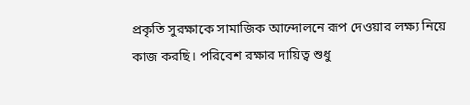প্রকৃতি সুরক্ষাকে সামাজিক আন্দোলনে রূপ দেওয়ার লক্ষ্য নিয়ে কাজ করছি। পরিবেশ রক্ষার দায়িত্ব শুধু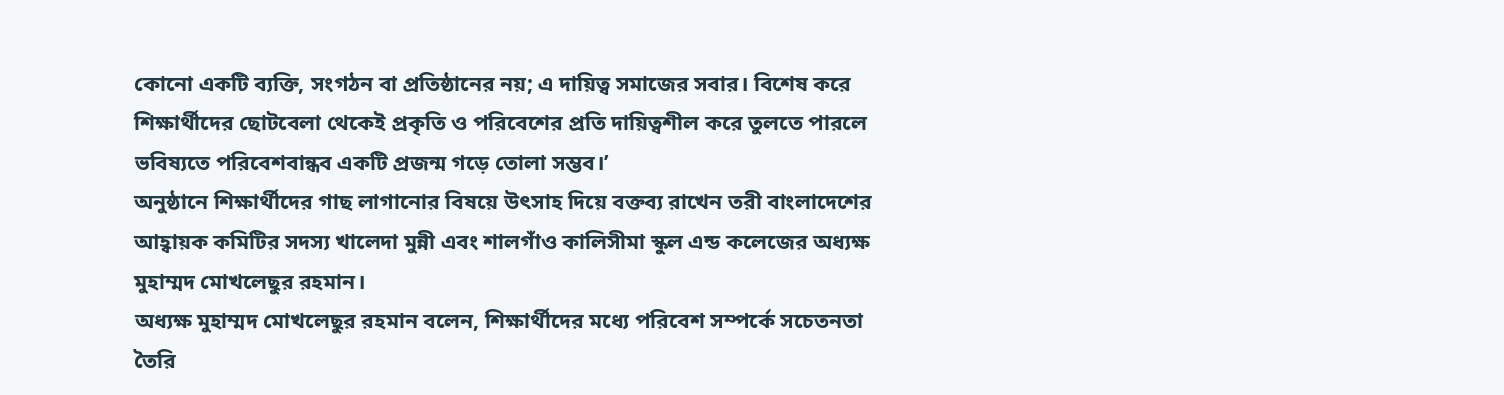কোনো একটি ব্যক্তি, সংগঠন বা প্রতিষ্ঠানের নয়; এ দায়িত্ব সমাজের সবার। বিশেষ করে শিক্ষার্থীদের ছোটবেলা থেকেই প্রকৃতি ও পরিবেশের প্রতি দায়িত্বশীল করে তুলতে পারলে ভবিষ্যতে পরিবেশবান্ধব একটি প্রজন্ম গড়ে তোলা সম্ভব।’
অনুষ্ঠানে শিক্ষার্থীদের গাছ লাগানোর বিষয়ে উৎসাহ দিয়ে বক্তব্য রাখেন তরী বাংলাদেশের আহ্বায়ক কমিটির সদস্য খালেদা মুন্নী এবং শালগাঁও কালিসীমা স্কুল এন্ড কলেজের অধ্যক্ষ মুহাম্মদ মোখলেছুর রহমান।
অধ্যক্ষ মুহাম্মদ মোখলেছুর রহমান বলেন, শিক্ষার্থীদের মধ্যে পরিবেশ সম্পর্কে সচেতনতা তৈরি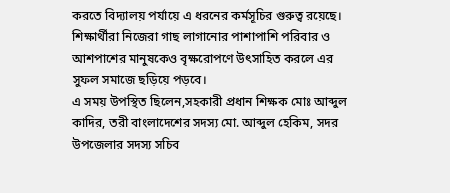করতে বিদ্যালয় পর্যায়ে এ ধরনের কর্মসূচির গুরুত্ব রয়েছে। শিক্ষার্থীরা নিজেরা গাছ লাগানোর পাশাপাশি পরিবার ও আশপাশের মানুষকেও বৃক্ষরোপণে উৎসাহিত করলে এর সুফল সমাজে ছড়িয়ে পড়বে।
এ সময় উপস্থিত ছিলেন,সহকারী প্রধান শিক্ষক মোঃ আব্দুল কাদির, তরী বাংলাদেশের সদস্য মো. আব্দুল হেকিম, সদর উপজেলার সদস্য সচিব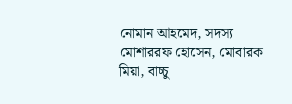নোমান আহমেদ, সদস্য মোশাররফ হোসেন, মোবারক মিয়া, বাচ্চু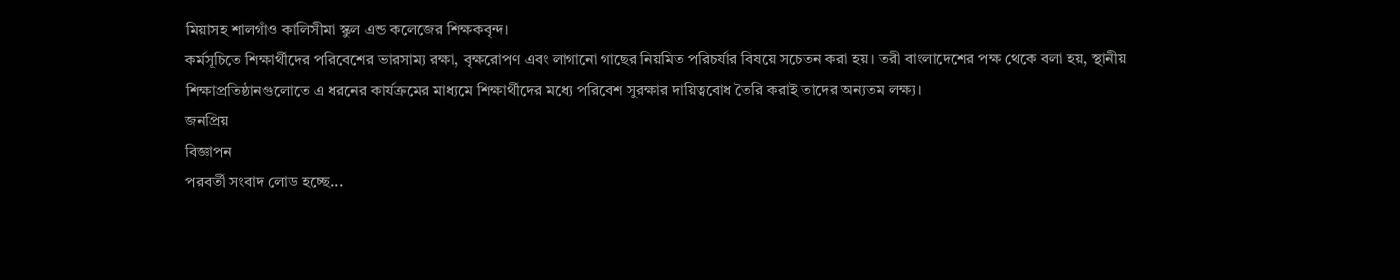মিয়াসহ শালগাঁও কালিসীমা স্কুল এন্ড কলেজের শিক্ষকবৃন্দ।
কর্মসূচিতে শিক্ষার্থীদের পরিবেশের ভারসাম্য রক্ষা, বৃক্ষরোপণ এবং লাগানো গাছের নিয়মিত পরিচর্যার বিষয়ে সচেতন করা হয়। তরী বাংলাদেশের পক্ষ থেকে বলা হয়, স্থানীয় শিক্ষাপ্রতিষ্ঠানগুলোতে এ ধরনের কার্যক্রমের মাধ্যমে শিক্ষার্থীদের মধ্যে পরিবেশ সুরক্ষার দায়িত্ববোধ তৈরি করাই তাদের অন্যতম লক্ষ্য।
জনপ্রিয়
বিজ্ঞাপন
পরবর্তী সংবাদ লোড হচ্ছে...